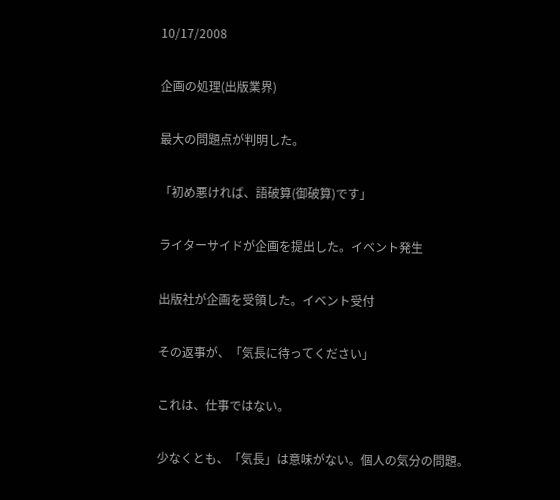10/17/2008

企画の処理(出版業界)

最大の問題点が判明した。

「初め悪ければ、語破算(御破算)です」

ライターサイドが企画を提出した。イベント発生

出版社が企画を受領した。イベント受付

その返事が、「気長に待ってください」

これは、仕事ではない。

少なくとも、「気長」は意味がない。個人の気分の問題。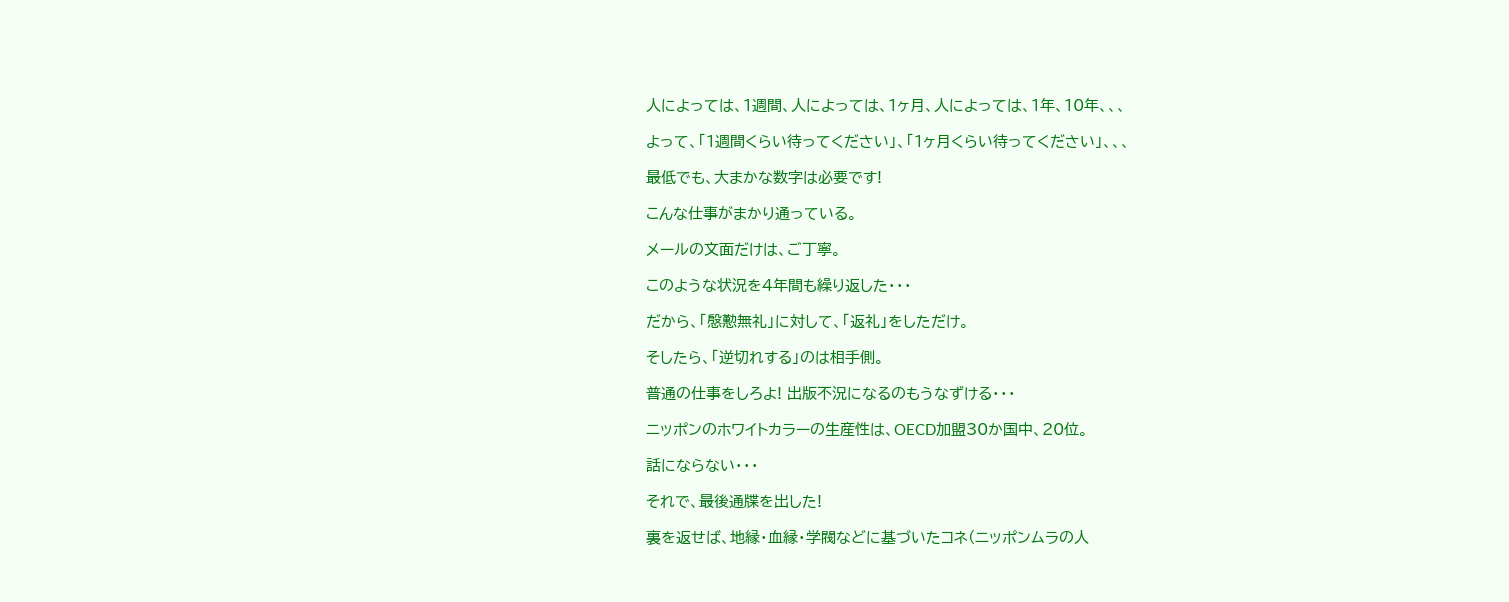人によっては、1週間、人によっては、1ヶ月、人によっては、1年、10年、、、

よって、「1週間くらい待ってください」、「1ヶ月くらい待ってください」、、、

最低でも、大まかな数字は必要です!

こんな仕事がまかり通っている。

メールの文面だけは、ご丁寧。

このような状況を4年間も繰り返した・・・

だから、「慇懃無礼」に対して、「返礼」をしただけ。

そしたら、「逆切れする」のは相手側。

普通の仕事をしろよ! 出版不況になるのもうなずける・・・

ニッポンのホワイトカラーの生産性は、OECD加盟30か国中、20位。

話にならない・・・

それで、最後通牒を出した!

裏を返せば、地縁・血縁・学閥などに基づいたコネ(ニッポンムラの人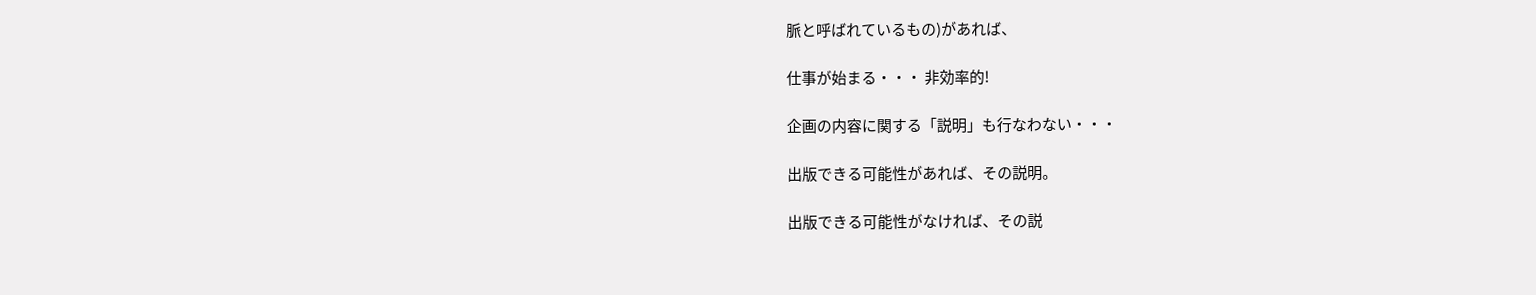脈と呼ばれているもの)があれば、

仕事が始まる・・・ 非効率的!

企画の内容に関する「説明」も行なわない・・・

出版できる可能性があれば、その説明。

出版できる可能性がなければ、その説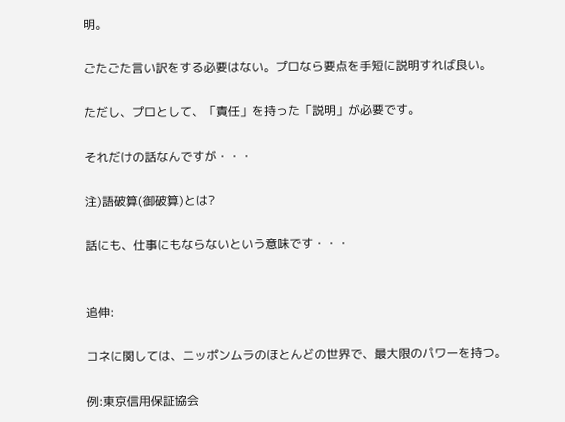明。

ごたごた言い訳をする必要はない。プロなら要点を手短に説明すれば良い。

ただし、プロとして、「責任」を持った「説明」が必要です。

それだけの話なんですが・・・

注)語破算(御破算)とは?

話にも、仕事にもならないという意味です・・・


追伸:

コネに関しては、ニッポンムラのほとんどの世界で、最大限のパワーを持つ。

例:東京信用保証協会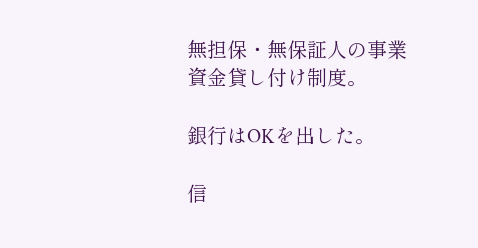無担保・無保証人の事業資金貸し付け制度。

銀行はOKを出した。

信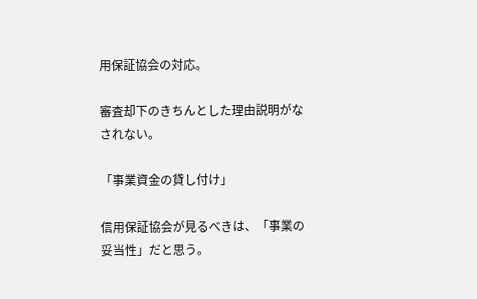用保証協会の対応。

審査却下のきちんとした理由説明がなされない。

「事業資金の貸し付け」

信用保証協会が見るべきは、「事業の妥当性」だと思う。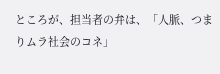ところが、担当者の弁は、「人脈、つまりムラ社会のコネ」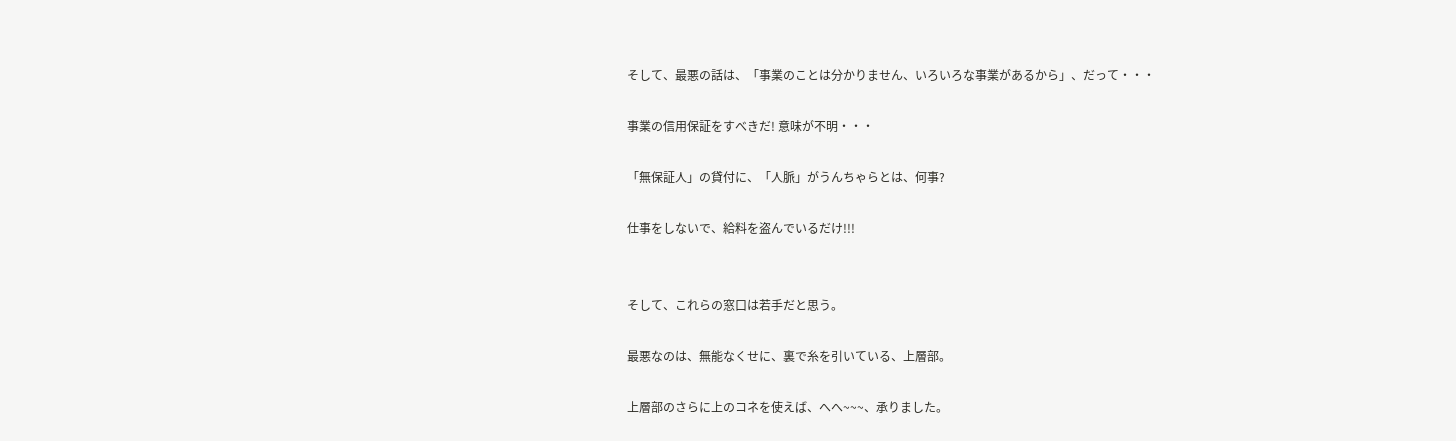そして、最悪の話は、「事業のことは分かりません、いろいろな事業があるから」、だって・・・

事業の信用保証をすべきだ! 意味が不明・・・

「無保証人」の貸付に、「人脈」がうんちゃらとは、何事?

仕事をしないで、給料を盗んでいるだけ!!!


そして、これらの窓口は若手だと思う。

最悪なのは、無能なくせに、裏で糸を引いている、上層部。

上層部のさらに上のコネを使えば、へへ~~~、承りました。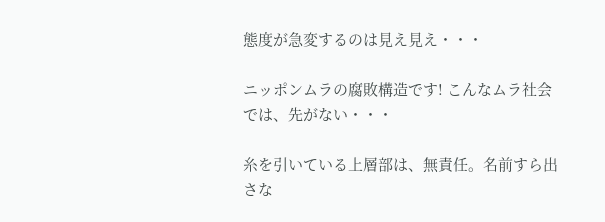態度が急変するのは見え見え・・・

ニッポンムラの腐敗構造です! こんなムラ社会では、先がない・・・

糸を引いている上層部は、無責任。名前すら出さな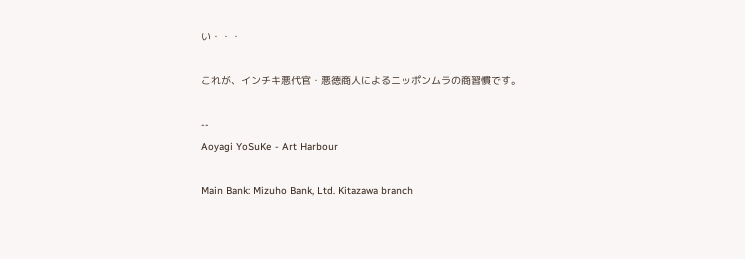い・・・

これが、インチキ悪代官・悪徳商人によるニッポンムラの商習慣です。

--
Aoyagi YoSuKe - Art Harbour

Main Bank: Mizuho Bank, Ltd. Kitazawa branch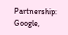Partnership: Google,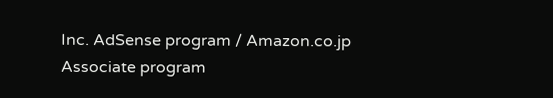Inc. AdSense program / Amazon.co.jp Associate program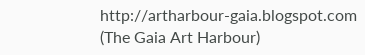http://artharbour-gaia.blogspot.com
(The Gaia Art Harbour)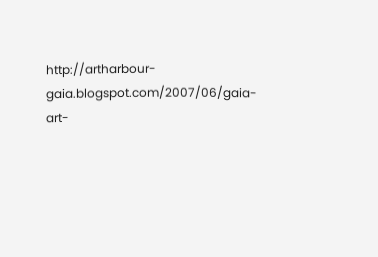http://artharbour-gaia.blogspot.com/2007/06/gaia-art-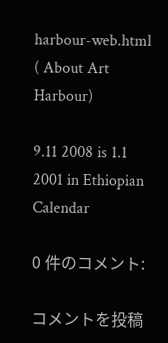harbour-web.html
( About Art Harbour)

9.11 2008 is 1.1 2001 in Ethiopian Calendar

0 件のコメント:

コメントを投稿